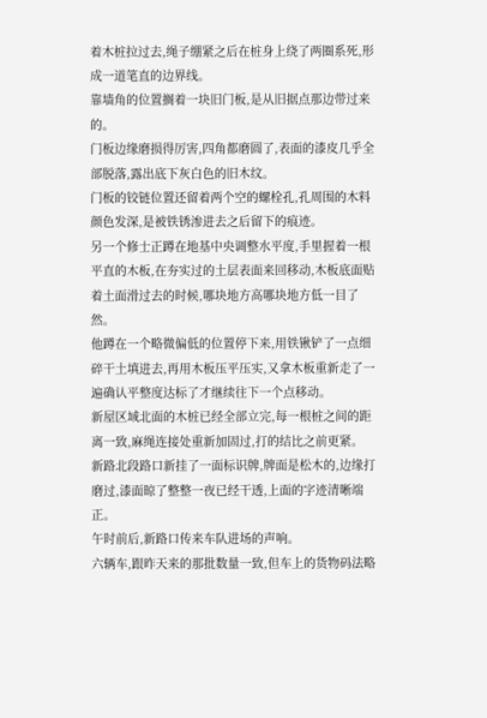着木桩拉过去,绳子绷紧之后在桩身上绕了两圈系死,形成一道笔直的边界线。
靠墙角的位置搁着一块旧门板,是从旧据点那边带过来的。
门板边缘磨损得厉害,四角都磨圆了,表面的漆皮几乎全部脱落,露出底下灰白色的旧木纹。
门板的铰链位置还留着两个空的螺栓孔,孔周围的木料颜色发深,是被铁锈渗进去之后留下的痕迹。
另一个修士正蹲在地基中央调整水平度,手里握着一根平直的木板,在夯实过的土层表面来回移动,木板底面贴着土面滑过去的时候,哪块地方高哪块地方低一目了然。
他蹲在一个略微偏低的位置停下来,用铁锹铲了一点细碎干土填进去,再用木板压平压实,又拿木板重新走了一遍确认平整度达标了才继续往下一个点移动。
新屋区域北面的木桩已经全部立完,每一根桩之间的距离一致,麻绳连接处重新加固过,打的结比之前更紧。
新路北段路口新挂了一面标识牌,牌面是松木的,边缘打磨过,漆面晾了整整一夜已经干透,上面的字迹清晰端正。
午时前后,新路口传来车队进场的声响。
六辆车,跟昨天来的那批数量一致,但车上的货物码法略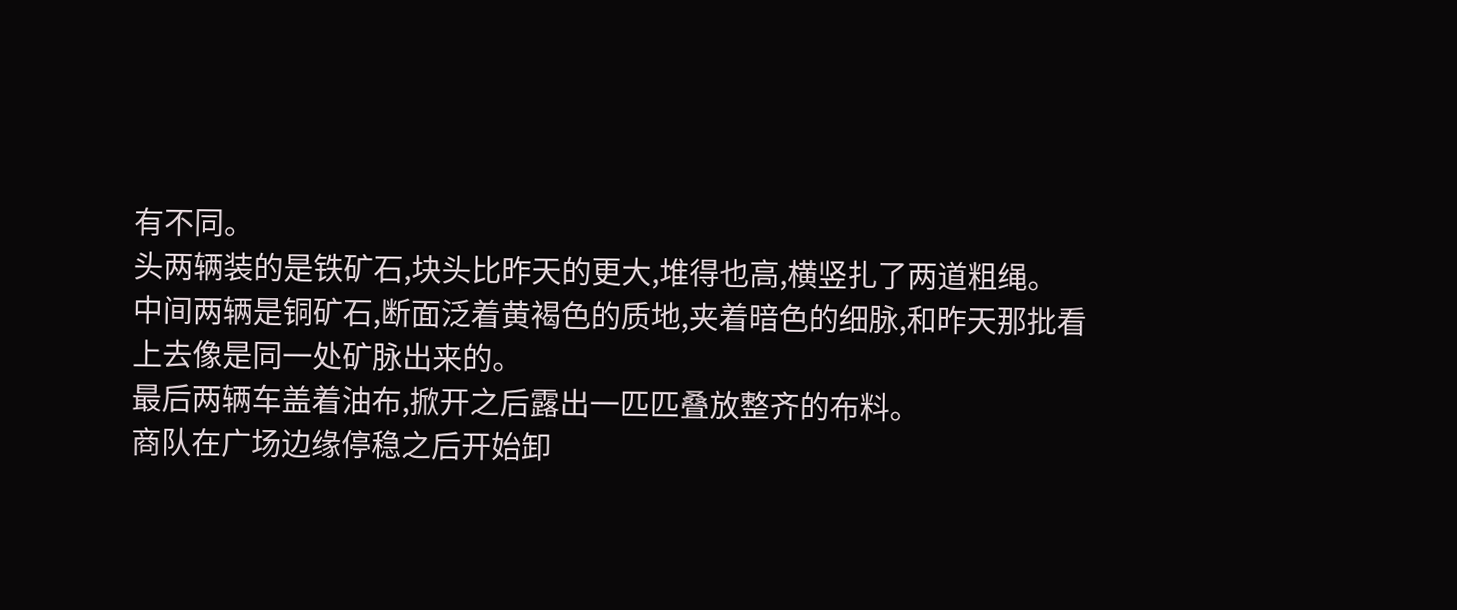有不同。
头两辆装的是铁矿石,块头比昨天的更大,堆得也高,横竖扎了两道粗绳。
中间两辆是铜矿石,断面泛着黄褐色的质地,夹着暗色的细脉,和昨天那批看上去像是同一处矿脉出来的。
最后两辆车盖着油布,掀开之后露出一匹匹叠放整齐的布料。
商队在广场边缘停稳之后开始卸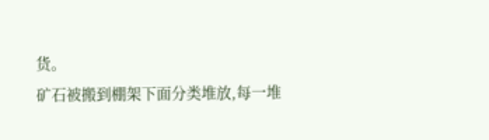货。
矿石被搬到棚架下面分类堆放,每一堆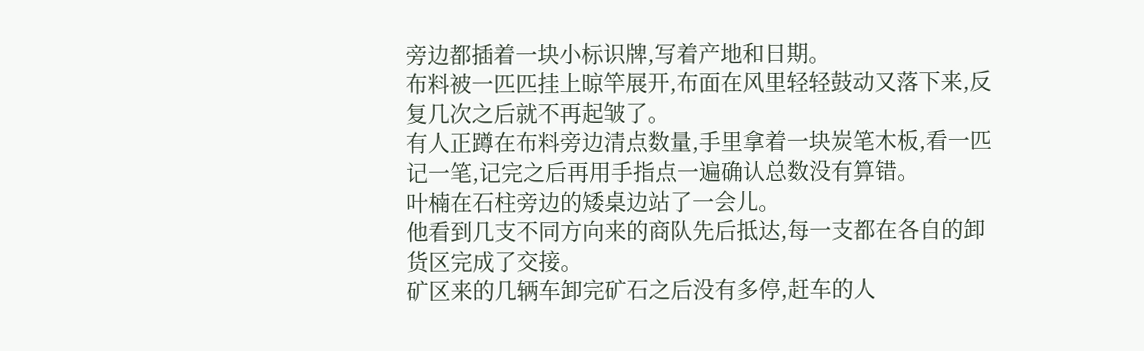旁边都插着一块小标识牌,写着产地和日期。
布料被一匹匹挂上晾竿展开,布面在风里轻轻鼓动又落下来,反复几次之后就不再起皱了。
有人正蹲在布料旁边清点数量,手里拿着一块炭笔木板,看一匹记一笔,记完之后再用手指点一遍确认总数没有算错。
叶楠在石柱旁边的矮桌边站了一会儿。
他看到几支不同方向来的商队先后抵达,每一支都在各自的卸货区完成了交接。
矿区来的几辆车卸完矿石之后没有多停,赶车的人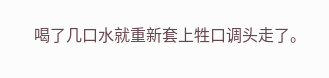喝了几口水就重新套上牲口调头走了。